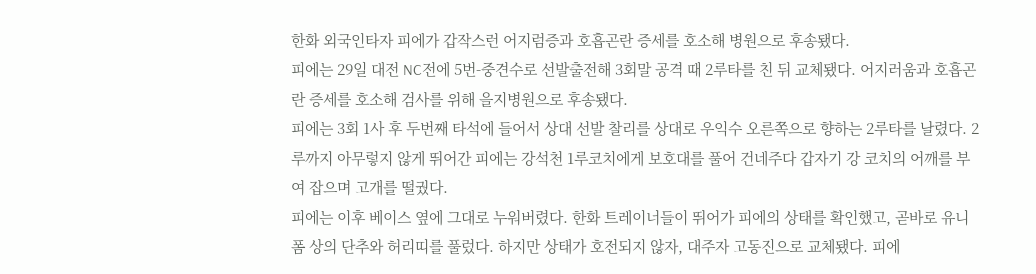한화 외국인타자 피에가 갑작스런 어지럼증과 호흡곤란 증세를 호소해 병원으로 후송됐다.
피에는 29일 대전 NC전에 5번-중견수로 선발출전해 3회말 공격 때 2루타를 친 뒤 교체됐다. 어지러움과 호흡곤란 증세를 호소해 검사를 위해 을지병원으로 후송됐다.
피에는 3회 1사 후 두번째 타석에 들어서 상대 선발 찰리를 상대로 우익수 오른쪽으로 향하는 2루타를 날렸다. 2루까지 아무렇지 않게 뛰어간 피에는 강석천 1루코치에게 보호대를 풀어 건네주다 갑자기 강 코치의 어깨를 부여 잡으며 고개를 떨궜다.
피에는 이후 베이스 옆에 그대로 누워버렸다. 한화 트레이너들이 뛰어가 피에의 상태를 확인했고, 곧바로 유니폼 상의 단추와 허리띠를 풀렀다. 하지만 상태가 호전되지 않자, 대주자 고동진으로 교체됐다. 피에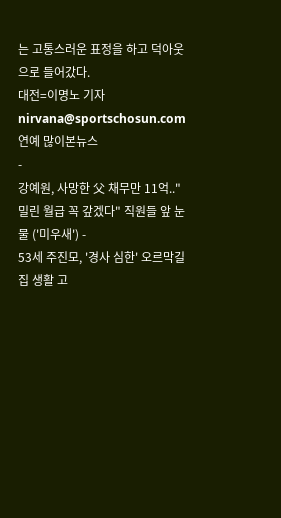는 고통스러운 표정을 하고 덕아웃으로 들어갔다.
대전=이명노 기자 nirvana@sportschosun.com
연예 많이본뉴스
-
강예원, 사망한 父 채무만 11억.."밀린 월급 꼭 갚겠다" 직원들 앞 눈물 ('미우새') -
53세 주진모, '경사 심한' 오르막길 집 생활 고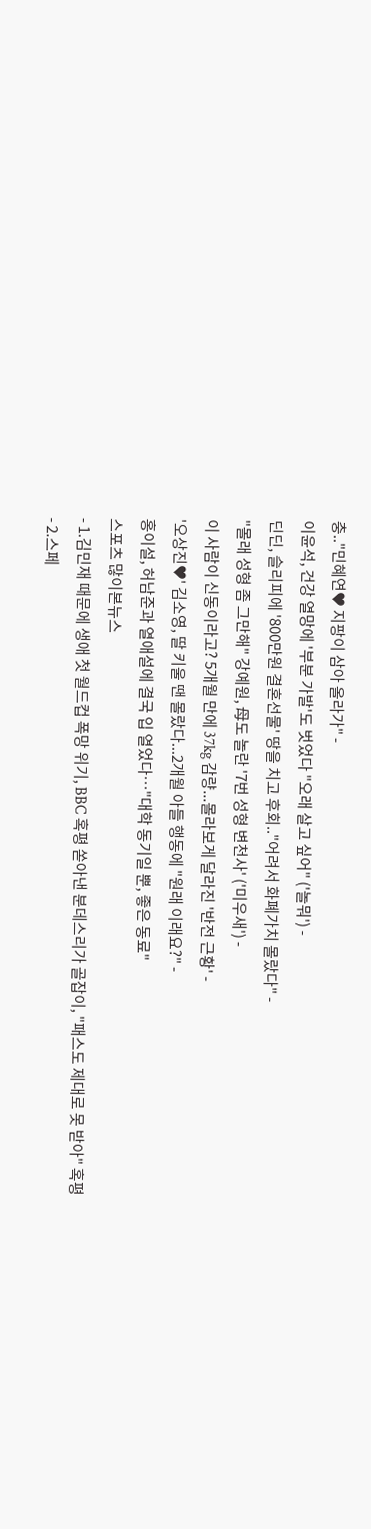충.."민혜연♥ 지팡이 삼아 올라가" -
이윤석, 건강 열망에 '부분 가발'도 벗었다 "오래 살고 싶어" ('놀뭐') -
딘딘, 슬리피에 '800만원 결혼선물' 땅을 치고 후회.."어려서 화폐가치 몰랐다" -
"몰래 성형 좀 그만해" 강예원, 母도 놀란 '7번 성형 변천사' ('미우새') -
이 사람이 신동이라고? 5개월 만에 37kg 감량...몰라보게 달라진 '반전 근황' -
'오상진♥' 김소영, 딸 키울 땐 몰랐다...2개월 아들 행동에 "원래 이래요?" -
홍이설, 허남준과 열애설에 결국 입 열었다…"대학 동기일 뿐, 좋은 동료"
스포츠 많이본뉴스
- 1.김민재 때문에 생애 첫 월드컵 폭망 위기, BBC 혹평 쏟아낸 분데스리가 골잡이, "패스도 제대로 못 받아" 혹평
- 2.스페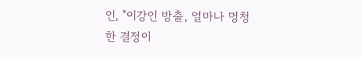인, "이강인 방출, 얼마나 멍청한 결정이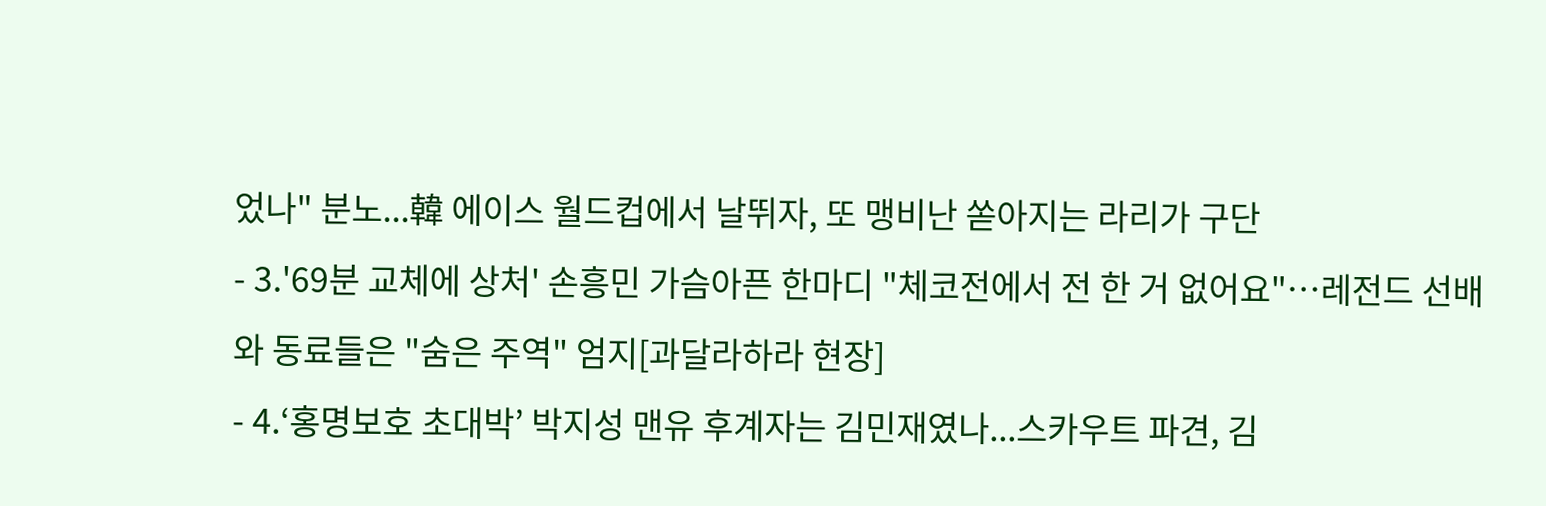었나" 분노...韓 에이스 월드컵에서 날뛰자, 또 맹비난 쏟아지는 라리가 구단
- 3.'69분 교체에 상처' 손흥민 가슴아픈 한마디 "체코전에서 전 한 거 없어요"…레전드 선배와 동료들은 "숨은 주역" 엄지[과달라하라 현장]
- 4.‘홍명보호 초대박’ 박지성 맨유 후계자는 김민재였나...스카우트 파견, 김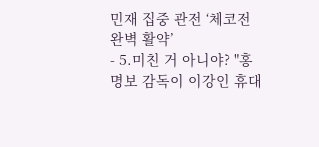민재 집중 관전 ‘체코전 완벽 활약’
- 5.미친 거 아니야? "홍명보 감독이 이강인 휴대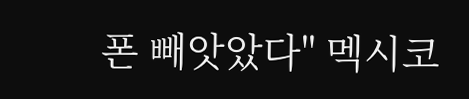폰 빼앗았다" 멕시코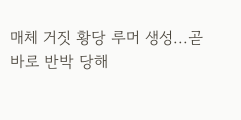매체 거짓 황당 루머 생성...곧바로 반박 당해